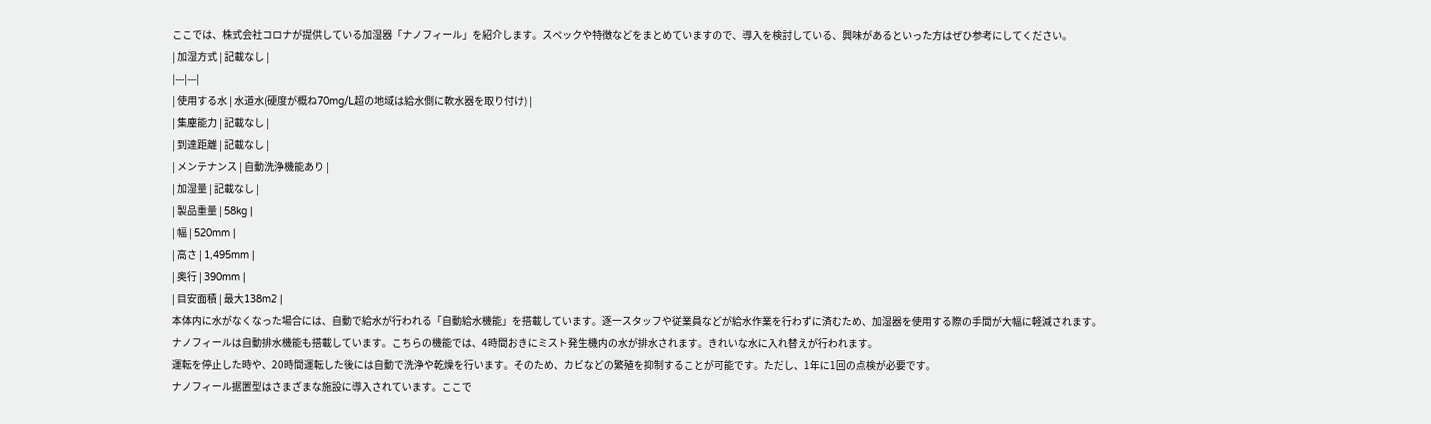ここでは、株式会社コロナが提供している加湿器「ナノフィール」を紹介します。スペックや特徴などをまとめていますので、導入を検討している、興味があるといった方はぜひ参考にしてください。
| 加湿方式 | 記載なし |
|---|---|
| 使用する水 | 水道水(硬度が概ね70mg/L超の地域は給水側に軟水器を取り付け) |
| 集塵能力 | 記載なし |
| 到達距離 | 記載なし |
| メンテナンス | 自動洗浄機能あり |
| 加湿量 | 記載なし |
| 製品重量 | 58kg |
| 幅 | 520mm |
| 高さ | 1,495mm |
| 奥行 | 390mm |
| 目安面積 | 最大138m2 |
本体内に水がなくなった場合には、自動で給水が行われる「自動給水機能」を搭載しています。逐一スタッフや従業員などが給水作業を行わずに済むため、加湿器を使用する際の手間が大幅に軽減されます。
ナノフィールは自動排水機能も搭載しています。こちらの機能では、4時間おきにミスト発生機内の水が排水されます。きれいな水に入れ替えが行われます。
運転を停止した時や、20時間運転した後には自動で洗浄や乾燥を行います。そのため、カビなどの繁殖を抑制することが可能です。ただし、1年に1回の点検が必要です。
ナノフィール据置型はさまざまな施設に導入されています。ここで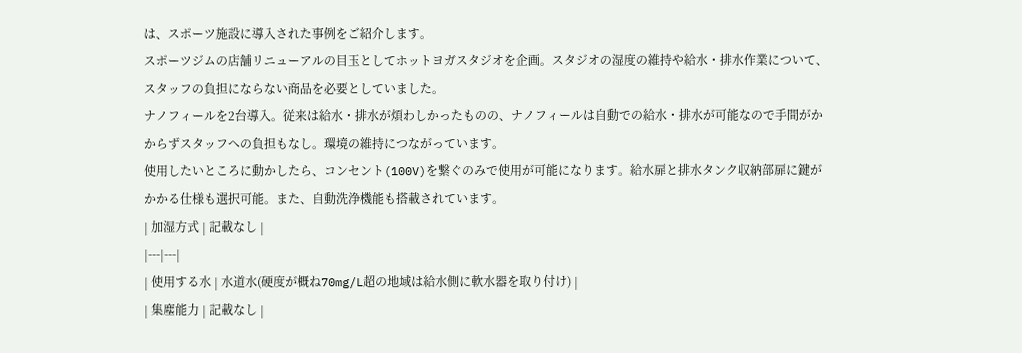は、スポーツ施設に導入された事例をご紹介します。
スポーツジムの店舗リニューアルの目玉としてホットヨガスタジオを企画。スタジオの湿度の維持や給水・排水作業について、スタッフの負担にならない商品を必要としていました。
ナノフィールを2台導入。従来は給水・排水が煩わしかったものの、ナノフィールは自動での給水・排水が可能なので手間がかからずスタッフへの負担もなし。環境の維持につながっています。
使用したいところに動かしたら、コンセント(100V)を繋ぐのみで使用が可能になります。給水扉と排水タンク収納部扉に鍵がかかる仕様も選択可能。また、自動洗浄機能も搭載されています。
| 加湿方式 | 記載なし |
|---|---|
| 使用する水 | 水道水(硬度が概ね70mg/L超の地域は給水側に軟水器を取り付け) |
| 集塵能力 | 記載なし |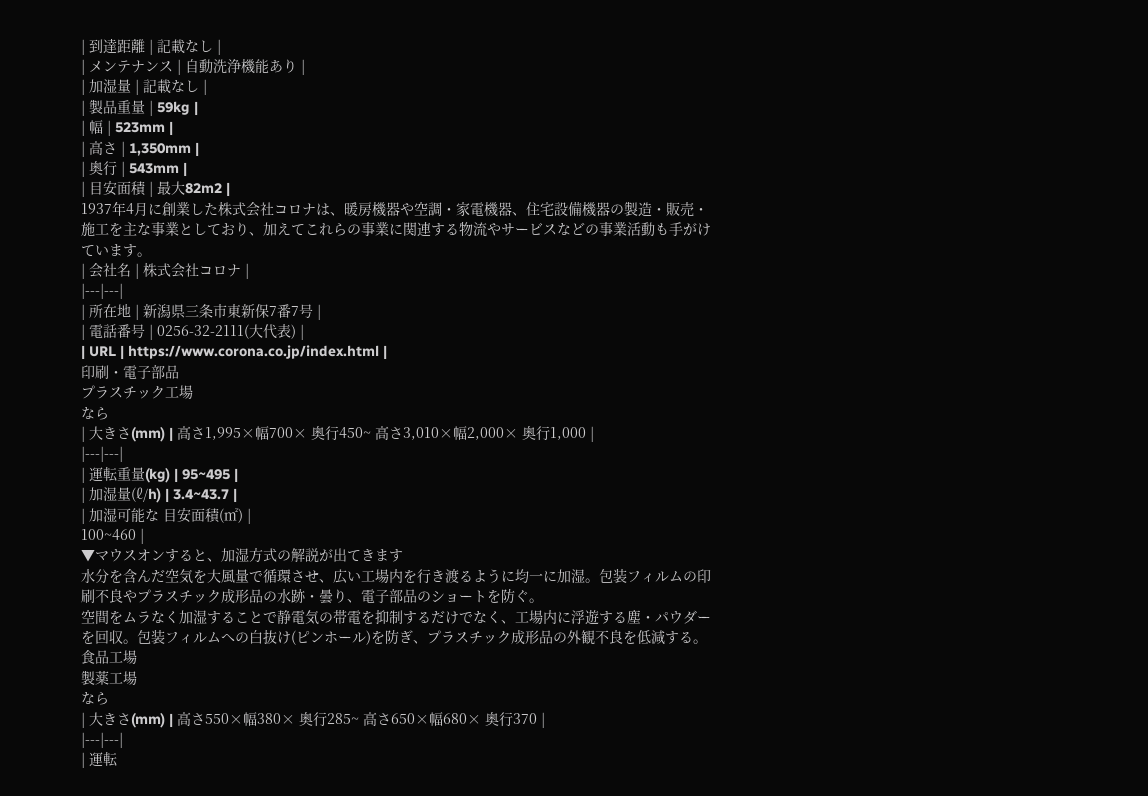| 到達距離 | 記載なし |
| メンテナンス | 自動洗浄機能あり |
| 加湿量 | 記載なし |
| 製品重量 | 59kg |
| 幅 | 523mm |
| 高さ | 1,350mm |
| 奥行 | 543mm |
| 目安面積 | 最大82m2 |
1937年4月に創業した株式会社コロナは、暖房機器や空調・家電機器、住宅設備機器の製造・販売・施工を主な事業としており、加えてこれらの事業に関連する物流やサービスなどの事業活動も手がけています。
| 会社名 | 株式会社コロナ |
|---|---|
| 所在地 | 新潟県三条市東新保7番7号 |
| 電話番号 | 0256-32-2111(大代表) |
| URL | https://www.corona.co.jp/index.html |
印刷・電子部品
プラスチック工場
なら
| 大きさ(mm) | 高さ1,995×幅700× 奥行450~ 高さ3,010×幅2,000× 奥行1,000 |
|---|---|
| 運転重量(kg) | 95~495 |
| 加湿量(ℓ/h) | 3.4~43.7 |
| 加湿可能な 目安面積(㎡) |
100~460 |
▼マウスオンすると、加湿方式の解説が出てきます
水分を含んだ空気を大風量で循環させ、広い工場内を行き渡るように均一に加湿。包装フィルムの印刷不良やプラスチック成形品の水跡・曇り、電子部品のショートを防ぐ。
空間をムラなく加湿することで静電気の帯電を抑制するだけでなく、工場内に浮遊する塵・パウダーを回収。包装フィルムへの白抜け(ピンホール)を防ぎ、プラスチック成形品の外観不良を低減する。
食品工場
製薬工場
なら
| 大きさ(mm) | 高さ550×幅380× 奥行285~ 高さ650×幅680× 奥行370 |
|---|---|
| 運転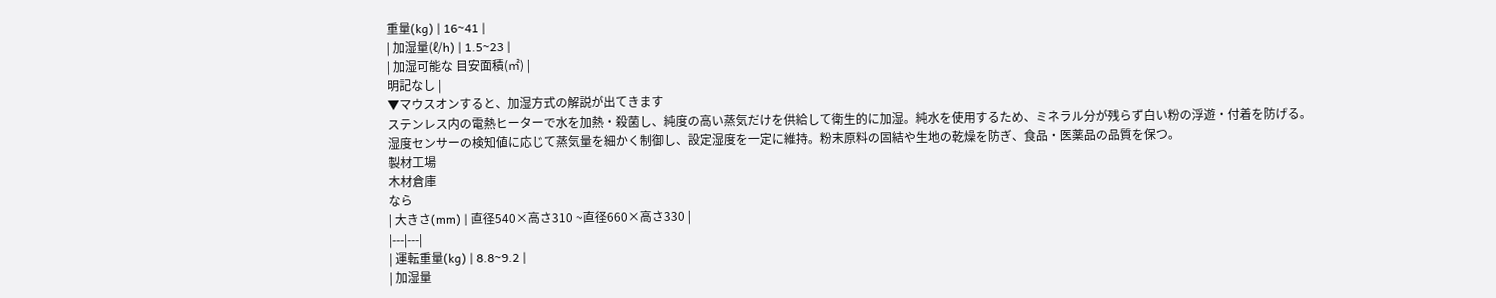重量(kg) | 16~41 |
| 加湿量(ℓ/h) | 1.5~23 |
| 加湿可能な 目安面積(㎡) |
明記なし |
▼マウスオンすると、加湿方式の解説が出てきます
ステンレス内の電熱ヒーターで水を加熱・殺菌し、純度の高い蒸気だけを供給して衛生的に加湿。純水を使用するため、ミネラル分が残らず白い粉の浮遊・付着を防げる。
湿度センサーの検知値に応じて蒸気量を細かく制御し、設定湿度を一定に維持。粉末原料の固結や生地の乾燥を防ぎ、食品・医薬品の品質を保つ。
製材工場
木材倉庫
なら
| 大きさ(mm) | 直径540×高さ310 ~直径660×高さ330 |
|---|---|
| 運転重量(kg) | 8.8~9.2 |
| 加湿量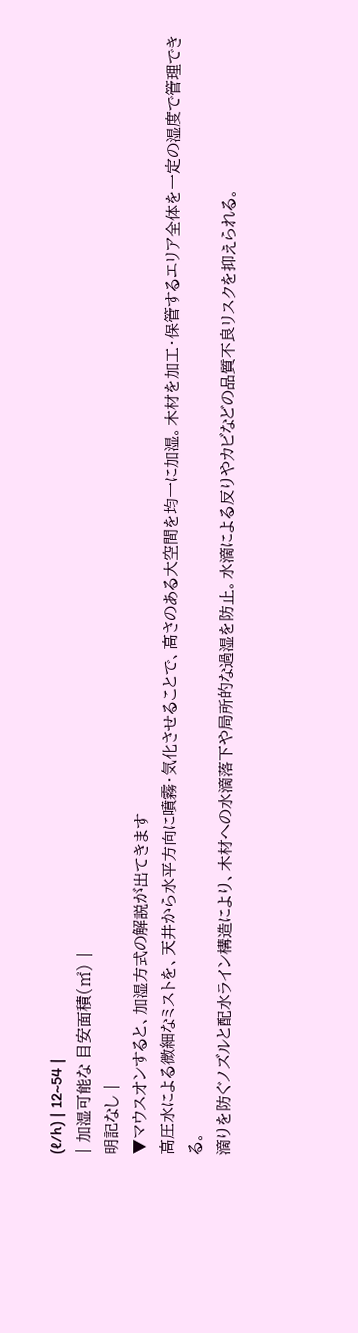(ℓ/h) | 12~54 |
| 加湿可能な 目安面積(㎡) |
明記なし |
▼マウスオンすると、加湿方式の解説が出てきます
高圧水による微細なミストを、天井から水平方向に噴霧・気化させることで、高さのある大空間を均一に加湿。木材を加工・保管するエリア全体を一定の湿度で管理できる。
滴りを防ぐノズルと配水ライン構造により、木材への水滴落下や局所的な過湿を防止。水滴による反りやカビなどの品質不良リスクを抑えられる。